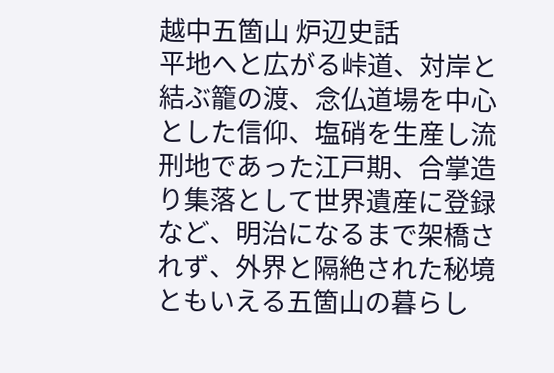越中五箇山 炉辺史話
平地へと広がる峠道、対岸と結ぶ籠の渡、念仏道場を中心とした信仰、塩硝を生産し流刑地であった江戸期、合掌造り集落として世界遺産に登録など、明治になるまで架橋されず、外界と隔絶された秘境ともいえる五箇山の暮らし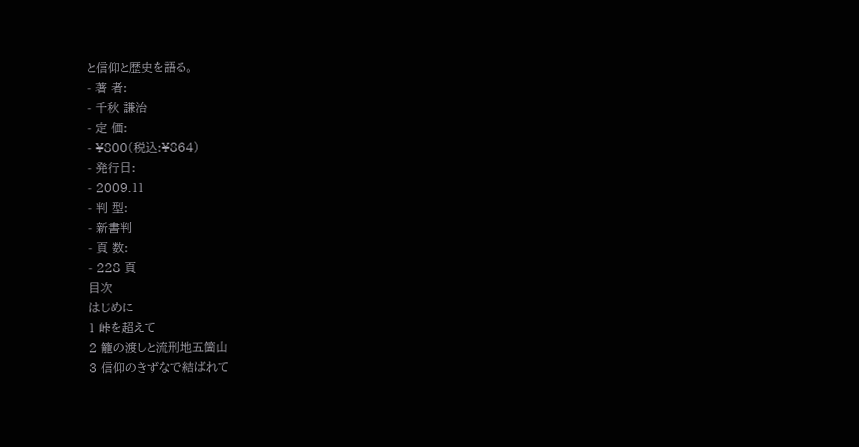と信仰と歴史を語る。
- 著 者:
- 千秋 謙治
- 定 価:
- ¥800(税込:¥864)
- 発行日:
- 2009.11
- 判 型:
- 新書判
- 頁 数:
- 228 頁
目次
はじめに
1 峠を超えて
2 籠の渡しと流刑地五箇山
3 信仰のきずなで結ばれて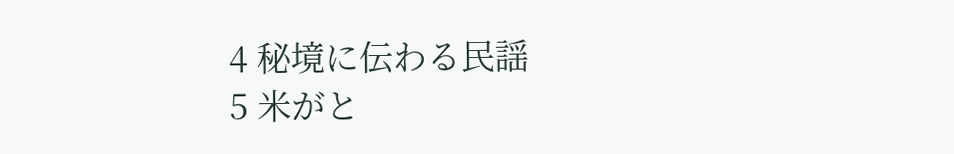4 秘境に伝わる民謡
5 米がと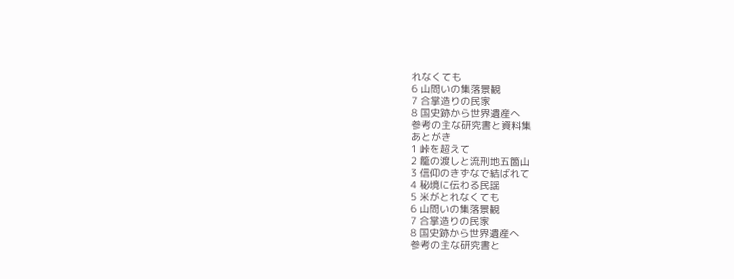れなくても
6 山問いの集落景観
7 合掌造りの民家
8 国史跡から世界遺産へ
参考の主な研究書と資料集
あとがき
1 峠を超えて
2 籠の渡しと流刑地五箇山
3 信仰のきずなで結ばれて
4 秘境に伝わる民謡
5 米がとれなくても
6 山問いの集落景観
7 合掌造りの民家
8 国史跡から世界遺産へ
参考の主な研究書と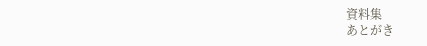資料集
あとがき